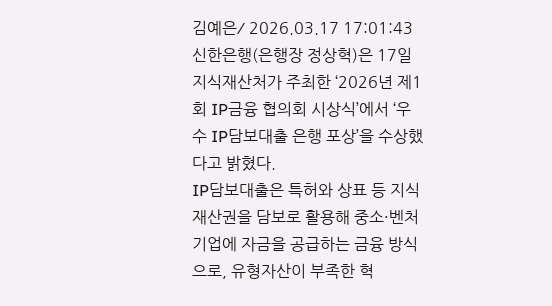김예은⁄ 2026.03.17 17:01:43
신한은행(은행장 정상혁)은 17일 지식재산처가 주최한 ‘2026년 제1회 IP금융 협의회 시상식’에서 ‘우수 IP담보대출 은행 포상’을 수상했다고 밝혔다.
IP담보대출은 특허와 상표 등 지식재산권을 담보로 활용해 중소·벤처기업에 자금을 공급하는 금융 방식으로, 유형자산이 부족한 혁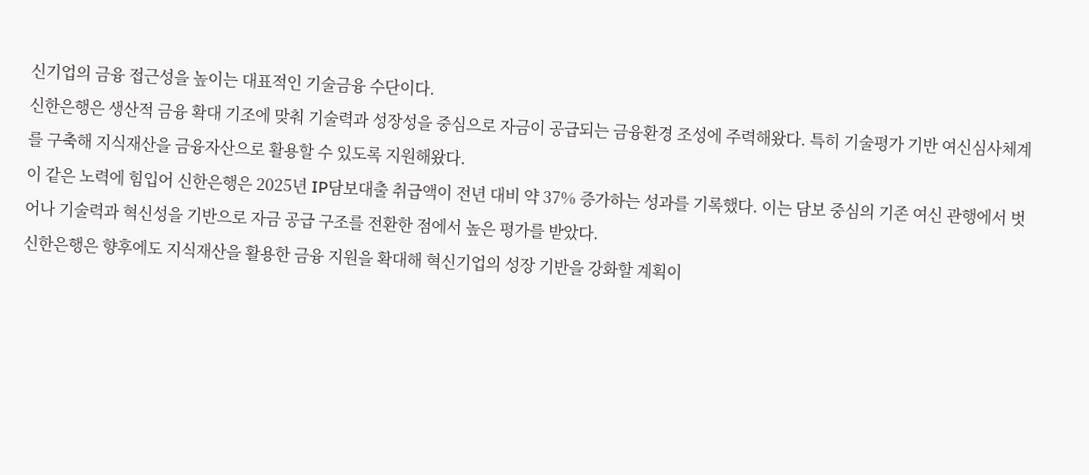신기업의 금융 접근성을 높이는 대표적인 기술금융 수단이다.
신한은행은 생산적 금융 확대 기조에 맞춰 기술력과 성장성을 중심으로 자금이 공급되는 금융환경 조성에 주력해왔다. 특히 기술평가 기반 여신심사체계를 구축해 지식재산을 금융자산으로 활용할 수 있도록 지원해왔다.
이 같은 노력에 힘입어 신한은행은 2025년 IP담보대출 취급액이 전년 대비 약 37% 증가하는 성과를 기록했다. 이는 담보 중심의 기존 여신 관행에서 벗어나 기술력과 혁신성을 기반으로 자금 공급 구조를 전환한 점에서 높은 평가를 받았다.
신한은행은 향후에도 지식재산을 활용한 금융 지원을 확대해 혁신기업의 성장 기반을 강화할 계획이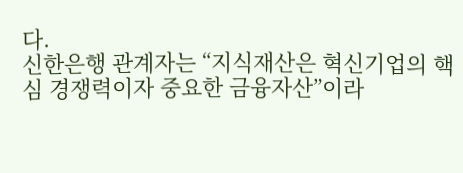다.
신한은행 관계자는 “지식재산은 혁신기업의 핵심 경쟁력이자 중요한 금융자산”이라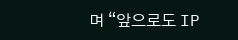며 “앞으로도 IP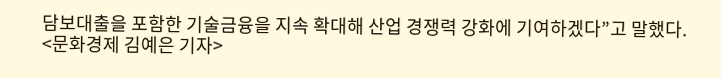담보대출을 포함한 기술금융을 지속 확대해 산업 경쟁력 강화에 기여하겠다”고 말했다.
<문화경제 김예은 기자>